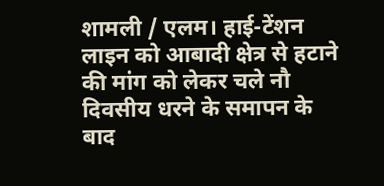शामली / एलम। हाई-टेंशन लाइन को आबादी क्षेत्र से हटाने की मांग को लेकर चले नौ दिवसीय धरने के समापन के बाद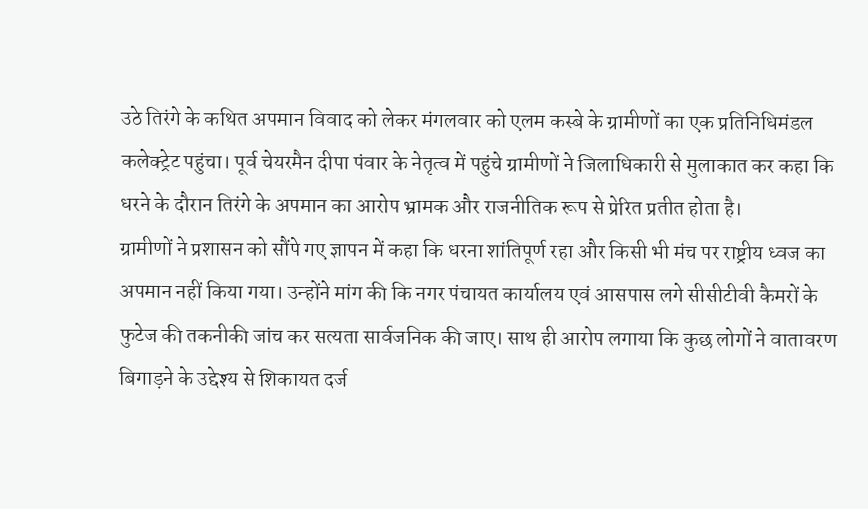उठे तिरंगे के कथित अपमान विवाद को लेकर मंगलवार को एलम कस्बे के ग्रामीणों का एक प्रतिनिधिमंडल कलेक्ट्रेट पहुंचा। पूर्व चेयरमैन दीपा पंवार के नेतृत्व में पहुंचे ग्रामीणों ने जिलाधिकारी से मुलाकात कर कहा कि धरने के दौरान तिरंगे के अपमान का आरोप भ्रामक और राजनीतिक रूप से प्रेरित प्रतीत होता है।
ग्रामीणों ने प्रशासन को सौंपे गए ज्ञापन में कहा कि धरना शांतिपूर्ण रहा और किसी भी मंच पर राष्ट्रीय ध्वज का अपमान नहीं किया गया। उन्होंने मांग की कि नगर पंचायत कार्यालय एवं आसपास लगे सीसीटीवी कैमरों के फुटेज की तकनीकी जांच कर सत्यता सार्वजनिक की जाए। साथ ही आरोप लगाया कि कुछ लोगों ने वातावरण बिगाड़ने के उद्देश्य से शिकायत दर्ज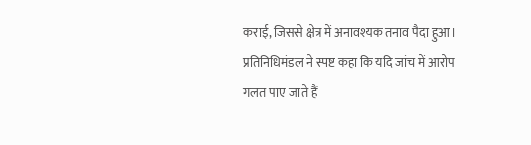कराई, जिससे क्षेत्र में अनावश्यक तनाव पैदा हुआ।
प्रतिनिधिमंडल ने स्पष्ट कहा कि यदि जांच में आरोप गलत पाए जाते हैं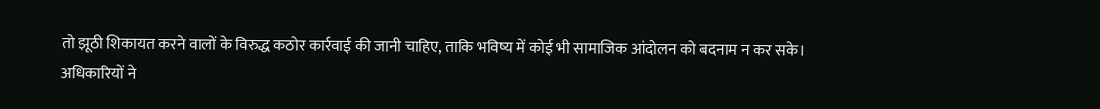तो झूठी शिकायत करने वालों के विरुद्ध कठोर कार्रवाई की जानी चाहिए, ताकि भविष्य में कोई भी सामाजिक आंदोलन को बदनाम न कर सके।
अधिकारियों ने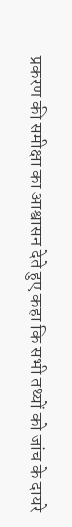प्रकरण की समीक्षा का आश्वासन देते हुए कहा कि सभी तथ्यों को जांच के दायरे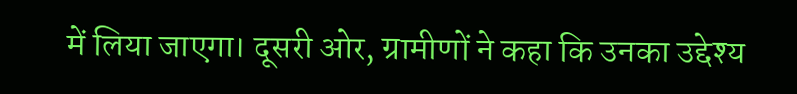में लिया जाएगा। दूसरी ओर, ग्रामीणों ने कहा कि उनका उद्देश्य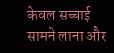केवल सच्चाई सामने लाना और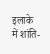इलाके में शांति-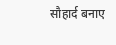सौहार्द बनाए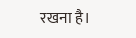रखना है।